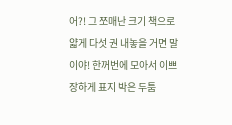어?! 그 쪼매난 크기 책으로 얇게 다섯 권 내놓을 거면 말이야! 한꺼번에 모아서 이쁘장하게 표지 박은 두툼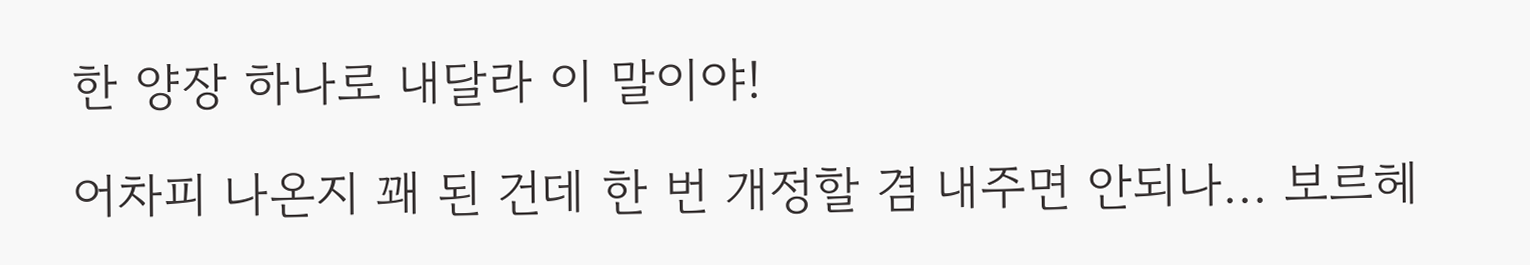한 양장 하나로 내달라 이 말이야!

어차피 나온지 꽤 된 건데 한 번 개정할 겸 내주면 안되나... 보르헤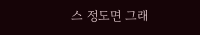스 정도면 그래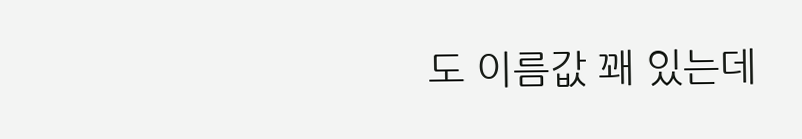도 이름값 꽤 있는데